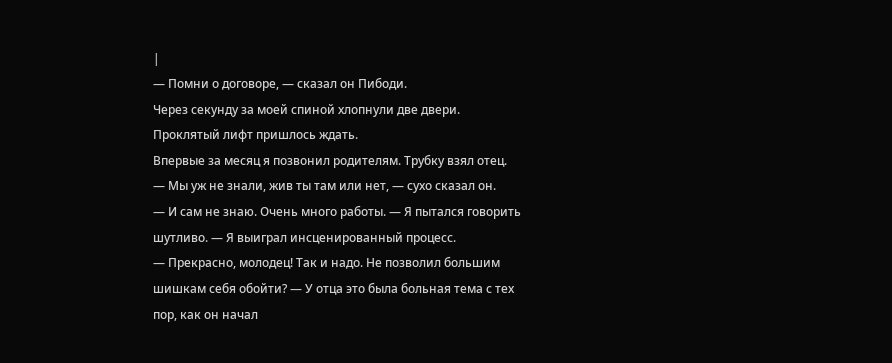|
— Помни о договоре, — сказал он Пибоди.
Через секунду за моей спиной хлопнули две двери.
Проклятый лифт пришлось ждать.
Впервые за месяц я позвонил родителям. Трубку взял отец.
— Мы уж не знали, жив ты там или нет, — сухо сказал он.
— И сам не знаю. Очень много работы. — Я пытался говорить шутливо. — Я выиграл инсценированный процесс.
— Прекрасно, молодец! Так и надо. Не позволил большим шишкам себя обойти? — У отца это была больная тема с тех пор, как он начал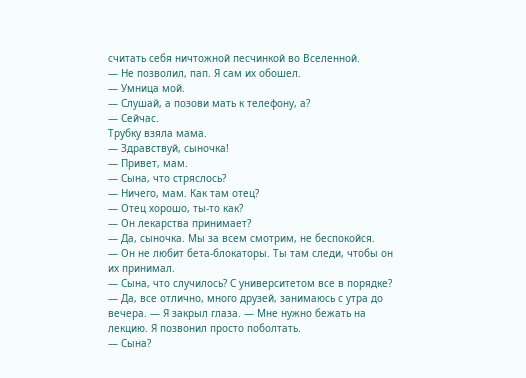считать себя ничтожной песчинкой во Вселенной.
— Не позволил, пап. Я сам их обошел.
— Умница мой.
— Слушай, а позови мать к телефону, а?
— Сейчас.
Трубку взяла мама.
— Здравствуй, сыночка!
— Привет, мам.
— Сына, что стряслось?
— Ничего, мам. Как там отец?
— Отец хорошо, ты-то как?
— Он лекарства принимает?
— Да, сыночка. Мы за всем смотрим, не беспокойся.
— Он не любит бета-блокаторы. Ты там следи, чтобы он их принимал.
— Сына, что случилось? С университетом все в порядке?
— Да, все отлично, много друзей, занимаюсь с утра до вечера. — Я закрыл глаза. — Мне нужно бежать на лекцию. Я позвонил просто поболтать.
— Сына?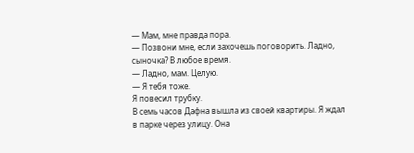— Мам, мне правда пора.
— Позвони мне, если захочешь поговорить. Ладно, сыночка? В любое время.
— Ладно, мам. Целую.
— Я тебя тоже.
Я повесил трубку.
В семь часов Дафна вышла из своей квартиры. Я ждал в парке через улицу. Она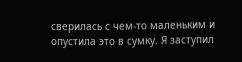сверилась с чем-то маленьким и опустила это в сумку. Я заступил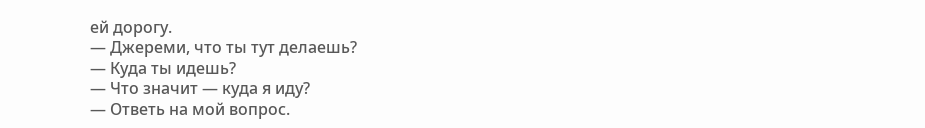ей дорогу.
— Джереми, что ты тут делаешь?
— Куда ты идешь?
— Что значит — куда я иду?
— Ответь на мой вопрос.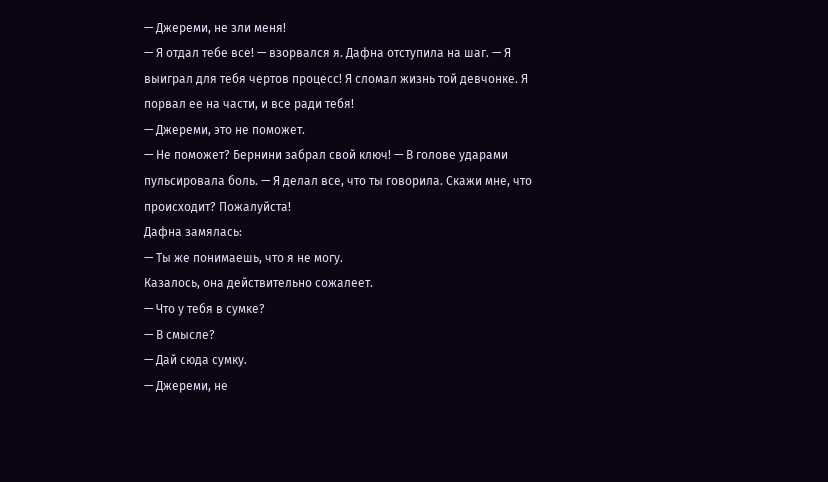— Джереми, не зли меня!
— Я отдал тебе все! — взорвался я. Дафна отступила на шаг. — Я выиграл для тебя чертов процесс! Я сломал жизнь той девчонке. Я порвал ее на части, и все ради тебя!
— Джереми, это не поможет.
— Не поможет? Бернини забрал свой ключ! — В голове ударами пульсировала боль. — Я делал все, что ты говорила. Скажи мне, что происходит? Пожалуйста!
Дафна замялась:
— Ты же понимаешь, что я не могу.
Казалось, она действительно сожалеет.
— Что у тебя в сумке?
— В смысле?
— Дай сюда сумку.
— Джереми, не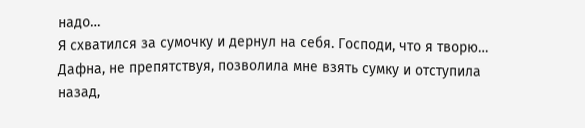надо…
Я схватился за сумочку и дернул на себя. Господи, что я творю… Дафна, не препятствуя, позволила мне взять сумку и отступила назад,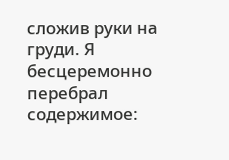сложив руки на груди. Я бесцеремонно перебрал содержимое: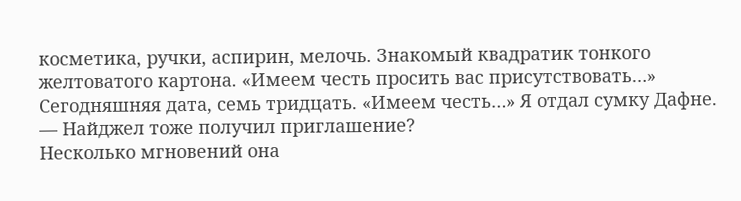косметика, ручки, аспирин, мелочь. Знакомый квадратик тонкого желтоватого картона. «Имеем честь просить вас присутствовать…» Сегодняшняя дата, семь тридцать. «Имеем честь…» Я отдал сумку Дафне.
— Найджел тоже получил приглашение?
Несколько мгновений она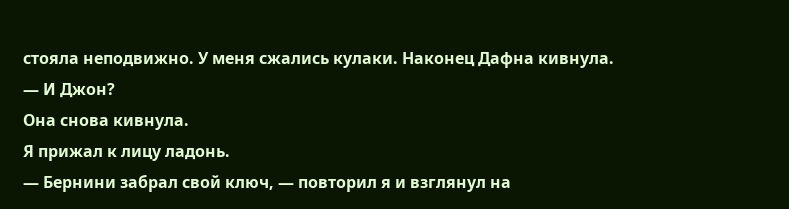стояла неподвижно. У меня сжались кулаки. Наконец Дафна кивнула.
— И Джон?
Она снова кивнула.
Я прижал к лицу ладонь.
— Бернини забрал свой ключ, — повторил я и взглянул на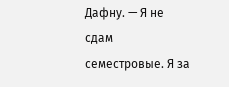Дафну. — Я не сдам семестровые. Я за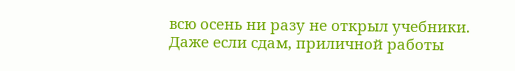всю осень ни разу не открыл учебники. Даже если сдам, приличной работы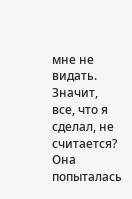мне не видать. Значит, все, что я сделал, не считается?
Она попыталась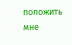положить мне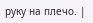руку на плечо. |